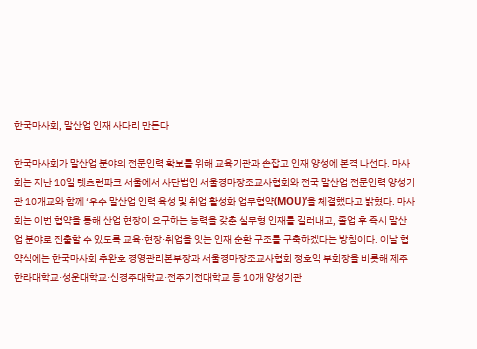한국마사회, 말산업 인재 사다리 만든다

한국마사회가 말산업 분야의 전문인력 확보를 위해 교육기관과 손잡고 인재 양성에 본격 나선다. 마사회는 지난 10일 렛츠런파크 서울에서 사단법인 서울경마장조교사협회와 전국 말산업 전문인력 양성기관 10개교와 함께 ‘우수 말산업 인력 육성 및 취업 활성화 업무협약(MOU)’을 체결했다고 밝혔다. 마사회는 이번 협약을 통해 산업 현장이 요구하는 능력을 갖춘 실무형 인재를 길러내고, 졸업 후 즉시 말산업 분야로 진출할 수 있도록 교육·현장·취업을 잇는 인재 순환 구조를 구축하겠다는 방침이다. 이날 협약식에는 한국마사회 추완호 경영관리본부장과 서울경마장조교사협회 정호익 부회장을 비롯해 제주한라대학교·성운대학교·신경주대학교·전주기전대학교 등 10개 양성기관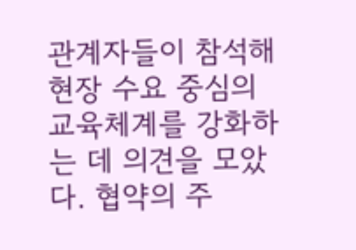관계자들이 참석해 현장 수요 중심의 교육체계를 강화하는 데 의견을 모았다. 협약의 주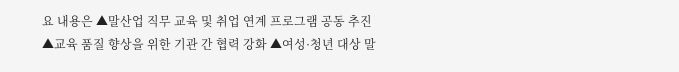요 내용은 ▲말산업 직무 교육 및 취업 연계 프로그램 공동 추진 ▲교육 품질 향상을 위한 기관 간 협력 강화 ▲여성·청년 대상 말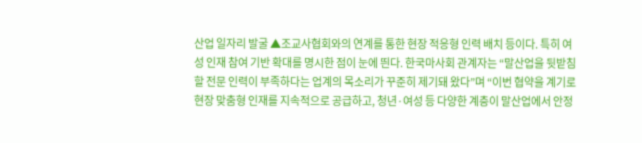산업 일자리 발굴 ▲조교사협회와의 연계를 통한 현장 적응형 인력 배치 등이다. 특히 여성 인재 참여 기반 확대를 명시한 점이 눈에 띈다. 한국마사회 관계자는 “말산업을 뒷받침할 전문 인력이 부족하다는 업계의 목소리가 꾸준히 제기돼 왔다”며 “이번 협약을 계기로 현장 맞춤형 인재를 지속적으로 공급하고, 청년·여성 등 다양한 계층이 말산업에서 안정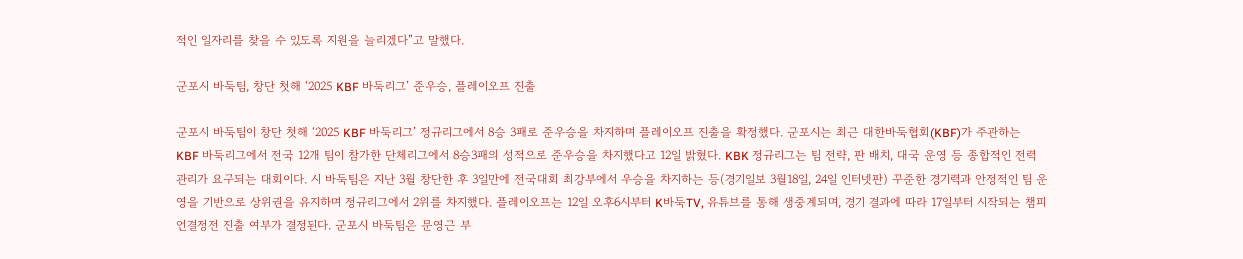적인 일자리를 찾을 수 있도록 지원을 늘리겠다”고 말했다.

군포시 바둑팀, 창단 첫해 ‘2025 KBF 바둑리그’ 준우승, 플레이오프 진출

군포시 바둑팀이 창단 첫해 ‘2025 KBF 바둑리그’ 정규리그에서 8승 3패로 준우승을 차지하며 플레이오프 진출을 확정했다. 군포시는 최근 대한바둑협회(KBF)가 주관하는 KBF 바둑리그에서 전국 12개 팀이 참가한 단체리그에서 8승3패의 성적으로 준우승을 차지했다고 12일 밝혔다. KBK 정규리그는 팀 전략, 판 배치, 대국 운영 등 종합적인 전력 관리가 요구되는 대회이다. 시 바둑팀은 지난 3월 창단한 후 3일만에 전국대회 최강부에서 우승을 차지하는 등(경기일보 3월18일, 24일 인터넷판) 꾸준한 경기력과 안정적인 팀 운영을 기반으로 상위권을 유지하며 정규리그에서 2위를 차지했다. 플레이오프는 12일 오후6시부터 K바둑TV, 유튜브를 통해 생중계되며, 경기 결과에 따라 17일부터 시작되는 챔피언결정전 진출 여부가 결정된다. 군포시 바둑팀은 문영근 부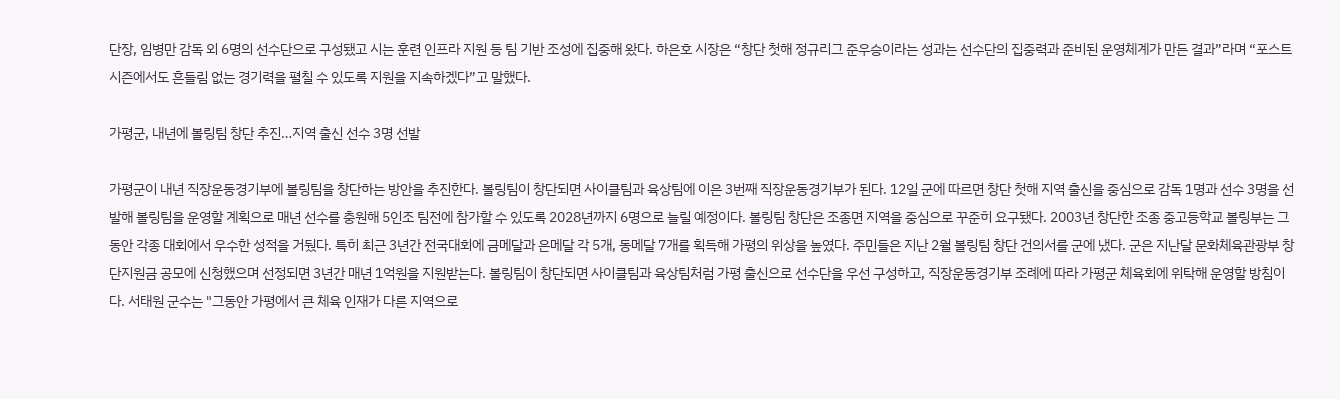단장, 임병만 감독 외 6명의 선수단으로 구성됐고 시는 훈련 인프라 지원 등 팀 기반 조성에 집중해 왔다. 하은호 시장은 “창단 첫해 정규리그 준우승이라는 성과는 선수단의 집중력과 준비된 운영체계가 만든 결과”라며 “포스트 시즌에서도 흔들림 없는 경기력을 펼칠 수 있도록 지원을 지속하겠다”고 말했다.

가평군, 내년에 볼링팀 창단 추진…지역 출신 선수 3명 선발

가평군이 내년 직장운동경기부에 볼링팀을 창단하는 방안을 추진한다. 볼링팀이 창단되면 사이클팀과 육상팀에 이은 3번째 직장운동경기부가 된다. 12일 군에 따르면 창단 첫해 지역 출신을 중심으로 감독 1명과 선수 3명을 선발해 볼링팀을 운영할 계획으로 매년 선수를 충원해 5인조 팀전에 참가할 수 있도록 2028년까지 6명으로 늘릴 예정이다. 볼링팀 창단은 조종면 지역을 중심으로 꾸준히 요구됐다. 2003년 창단한 조종 중고등학교 볼링부는 그동안 각종 대회에서 우수한 성적을 거뒀다. 특히 최근 3년간 전국대회에 금메달과 은메달 각 5개, 동메달 7개를 획득해 가평의 위상을 높였다. 주민들은 지난 2월 볼링팀 창단 건의서를 군에 냈다. 군은 지난달 문화체육관광부 창단지원금 공모에 신청했으며 선정되면 3년간 매년 1억원을 지원받는다. 볼링팀이 창단되면 사이클팀과 육상팀처럼 가평 출신으로 선수단을 우선 구성하고, 직장운동경기부 조례에 따라 가평군 체육회에 위탁해 운영할 방침이다. 서태원 군수는 "그동안 가평에서 큰 체육 인재가 다른 지역으로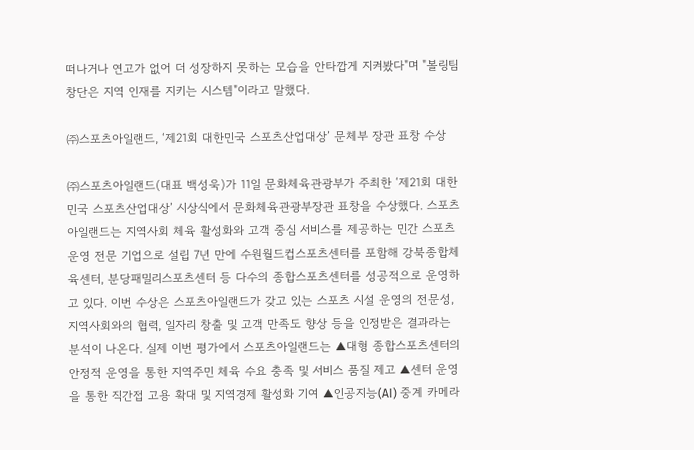떠나거나 연고가 없어 더 성장하지 못하는 모습을 안타깝게 지켜봤다"며 "볼링팀 창단은 지역 인재를 지키는 시스템"이라고 말했다.

㈜스포츠아일랜드, ‘제21회 대한민국 스포츠산업대상’ 문체부 장관 표창 수상

㈜스포츠아일랜드(대표 백성욱)가 11일 문화체육관광부가 주최한 ‘제21회 대한민국 스포츠산업대상’ 시상식에서 문화체육관광부장관 표창을 수상했다. 스포츠아일랜드는 지역사회 체육 활성화와 고객 중심 서비스를 제공하는 민간 스포츠 운영 전문 기업으로 설립 7년 만에 수원월드컵스포츠센터를 포함해 강북종합체육센터, 분당패밀리스포츠센터 등 다수의 종합스포츠센터를 성공적으로 운영하고 있다. 이번 수상은 스포츠아일랜드가 갖고 있는 스포츠 시설 운영의 전문성, 지역사회와의 협력, 일자리 창출 및 고객 만족도 향상 등을 인정받은 결과라는 분석이 나온다. 실제 이번 평가에서 스포츠아일랜드는 ▲대형 종합스포츠센터의 안정적 운영을 통한 지역주민 체육 수요 충족 및 서비스 품질 제고 ▲센터 운영을 통한 직간접 고용 확대 및 지역경제 활성화 기여 ▲인공지능(AI) 중계 카메라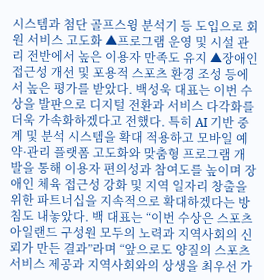시스템과 첨단 골프스윙 분석기 등 도입으로 회원 서비스 고도화 ▲프로그램 운영 및 시설 관리 전반에서 높은 이용자 만족도 유지 ▲장애인 접근성 개선 및 포용적 스포츠 환경 조성 등에서 높은 평가를 받았다. 백성욱 대표는 이번 수상을 발판으로 디지털 전환과 서비스 다각화를 더욱 가속화하겠다고 전했다. 특히 AI 기반 중계 및 분석 시스템을 확대 적용하고 모바일 예약·관리 플랫폼 고도화와 맞춤형 프로그램 개발을 통해 이용자 편의성과 참여도를 높이며 장애인 체육 접근성 강화 및 지역 일자리 창출을 위한 파트너십을 지속적으로 확대하겠다는 방침도 내놓았다. 백 대표는 “이번 수상은 스포츠아일랜드 구성원 모두의 노력과 지역사회의 신뢰가 만든 결과”라며 “앞으로도 양질의 스포츠 서비스 제공과 지역사회와의 상생을 최우선 가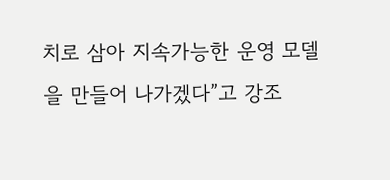치로 삼아 지속가능한 운영 모델을 만들어 나가겠다”고 강조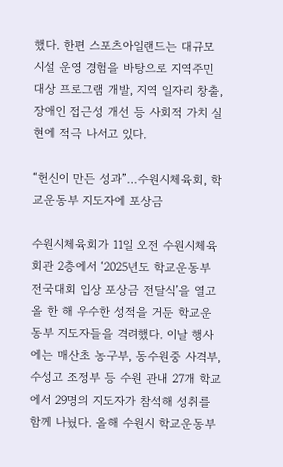했다. 한편 스포츠아일랜드는 대규모 시설 운영 경험을 바탕으로 지역주민 대상 프로그램 개발, 지역 일자리 창출, 장애인 접근성 개선 등 사회적 가치 실현에 적극 나서고 있다.

“헌신이 만든 성과”…수원시체육회, 학교운동부 지도자에 포상금

수원시체육회가 11일 오전 수원시체육회관 2층에서 ‘2025년도 학교운동부 전국대회 입상 포상금 전달식’을 열고 올 한 해 우수한 성적을 거둔 학교운동부 지도자들을 격려했다. 이날 행사에는 매산초 농구부, 동수원중 사격부, 수성고 조정부 등 수원 관내 27개 학교에서 29명의 지도자가 참석해 성취를 함께 나눴다. 올해 수원시 학교운동부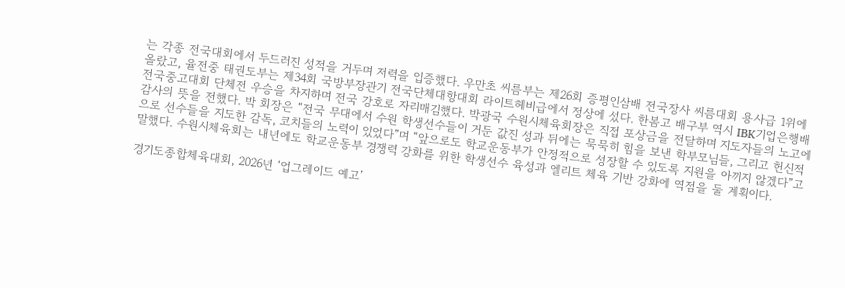는 각종 전국대회에서 두드러진 성적을 거두며 저력을 입증했다. 우만초 씨름부는 제26회 증평인삼배 전국장사 씨름대회 용사급 1위에 올랐고, 율전중 태권도부는 제34회 국방부장관기 전국단체대항대회 라이트헤비급에서 정상에 섰다. 한봄고 배구부 역시 IBK기업은행배 전국중고대회 단체전 우승을 차지하며 전국 강호로 자리매김했다. 박광국 수원시체육회장은 직접 포상금을 전달하며 지도자들의 노고에 감사의 뜻을 전했다. 박 회장은 “전국 무대에서 수원 학생선수들이 거둔 값진 성과 뒤에는 묵묵히 힘을 보낸 학부모님들, 그리고 헌신적으로 선수들을 지도한 감독, 코치들의 노력이 있었다”며 “앞으로도 학교운동부가 안정적으로 성장할 수 있도록 지원을 아끼지 않겠다”고 말했다. 수원시체육회는 내년에도 학교운동부 경쟁력 강화를 위한 학생선수 육성과 엘리트 체육 기반 강화에 역점을 둘 계획이다.

경기도종합체육대회, 2026년 ‘업그레이드 예고’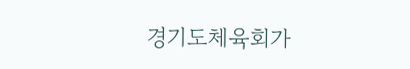경기도체육회가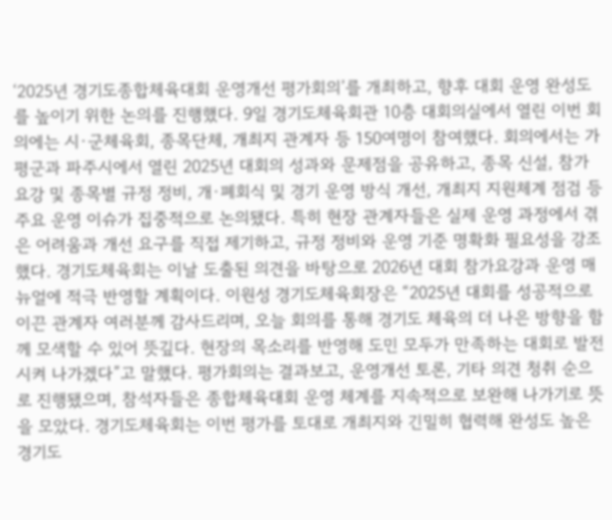‘2025년 경기도종합체육대회 운영개선 평가회의’를 개최하고, 향후 대회 운영 완성도를 높이기 위한 논의를 진행했다. 9일 경기도체육회관 10층 대회의실에서 열린 이번 회의에는 시·군체육회, 종목단체, 개최지 관계자 등 150여명이 참여했다. 회의에서는 가평군과 파주시에서 열린 2025년 대회의 성과와 문제점을 공유하고, 종목 신설, 참가요강 및 종목별 규정 정비, 개·폐회식 및 경기 운영 방식 개선, 개최지 지원체계 점검 등 주요 운영 이슈가 집중적으로 논의됐다. 특히 현장 관계자들은 실제 운영 과정에서 겪은 어려움과 개선 요구를 직접 제기하고, 규정 정비와 운영 기준 명확화 필요성을 강조했다. 경기도체육회는 이날 도출된 의견을 바탕으로 2026년 대회 참가요강과 운영 매뉴얼에 적극 반영할 계획이다. 이원성 경기도체육회장은 “2025년 대회를 성공적으로 이끈 관계자 여러분께 감사드리며, 오늘 회의를 통해 경기도 체육의 더 나은 방향을 함께 모색할 수 있어 뜻깊다. 현장의 목소리를 반영해 도민 모두가 만족하는 대회로 발전시켜 나가겠다”고 말했다. 평가회의는 결과보고, 운영개선 토론, 기타 의견 청취 순으로 진행됐으며, 참석자들은 종합체육대회 운영 체계를 지속적으로 보완해 나가기로 뜻을 모았다. 경기도체육회는 이번 평가를 토대로 개최지와 긴밀히 협력해 완성도 높은 경기도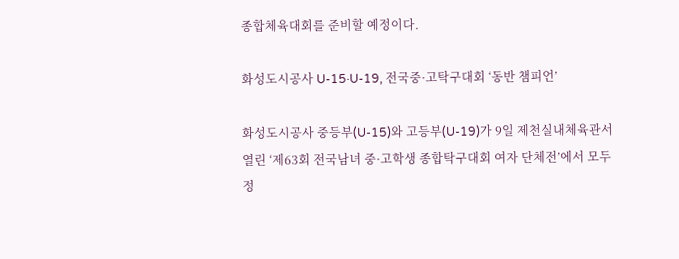종합체육대회를 준비할 예정이다.

화성도시공사 U-15·U-19, 전국중·고탁구대회 ‘동반 챔피언’

화성도시공사 중등부(U-15)와 고등부(U-19)가 9일 제천실내체육관서 열린 ‘제63회 전국남녀 중·고학생 종합탁구대회 여자 단체전’에서 모두 정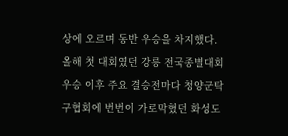상에 오르며 동반 우승을 차지했다. 올해 첫 대회였던 강릉 전국종별대회 우승 이후 주요 결승전마다 청양군탁구협회에 번번이 가로막혔던 화성도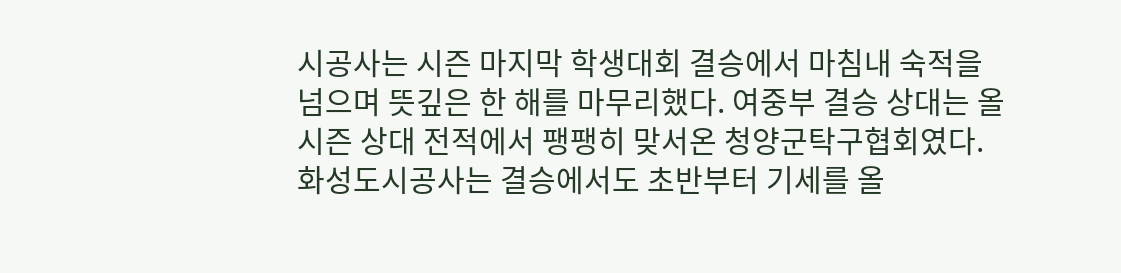시공사는 시즌 마지막 학생대회 결승에서 마침내 숙적을 넘으며 뜻깊은 한 해를 마무리했다. 여중부 결승 상대는 올 시즌 상대 전적에서 팽팽히 맞서온 청양군탁구협회였다. 화성도시공사는 결승에서도 초반부터 기세를 올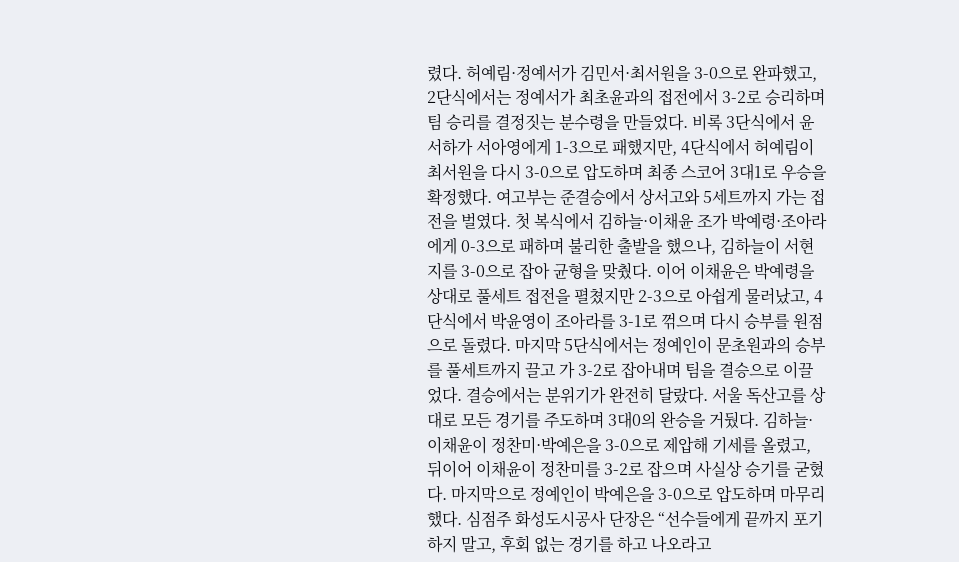렸다. 허예림·정예서가 김민서·최서원을 3-0으로 완파했고, 2단식에서는 정예서가 최초윤과의 접전에서 3-2로 승리하며 팀 승리를 결정짓는 분수령을 만들었다. 비록 3단식에서 윤서하가 서아영에게 1-3으로 패했지만, 4단식에서 허예림이 최서원을 다시 3-0으로 압도하며 최종 스코어 3대1로 우승을 확정했다. 여고부는 준결승에서 상서고와 5세트까지 가는 접전을 벌였다. 첫 복식에서 김하늘·이채윤 조가 박예령·조아라에게 0-3으로 패하며 불리한 출발을 했으나, 김하늘이 서현지를 3-0으로 잡아 균형을 맞췄다. 이어 이채윤은 박예령을 상대로 풀세트 접전을 펼쳤지만 2-3으로 아쉽게 물러났고, 4단식에서 박윤영이 조아라를 3-1로 꺾으며 다시 승부를 원점으로 돌렸다. 마지막 5단식에서는 정예인이 문초원과의 승부를 풀세트까지 끌고 가 3-2로 잡아내며 팀을 결승으로 이끌었다. 결승에서는 분위기가 완전히 달랐다. 서울 독산고를 상대로 모든 경기를 주도하며 3대0의 완승을 거뒀다. 김하늘·이채윤이 정찬미·박예은을 3-0으로 제압해 기세를 올렸고, 뒤이어 이채윤이 정찬미를 3-2로 잡으며 사실상 승기를 굳혔다. 마지막으로 정예인이 박예은을 3-0으로 압도하며 마무리했다. 심점주 화성도시공사 단장은 “선수들에게 끝까지 포기하지 말고, 후회 없는 경기를 하고 나오라고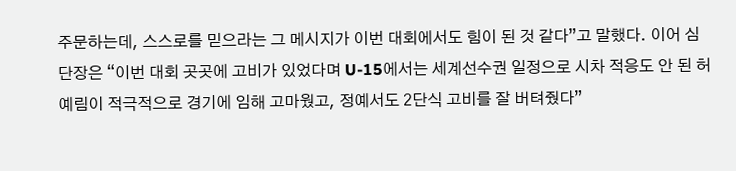주문하는데, 스스로를 믿으라는 그 메시지가 이번 대회에서도 힘이 된 것 같다”고 말했다. 이어 심 단장은 “이번 대회 곳곳에 고비가 있었다며 U-15에서는 세계선수권 일정으로 시차 적응도 안 된 허예림이 적극적으로 경기에 임해 고마웠고, 정예서도 2단식 고비를 잘 버텨줬다”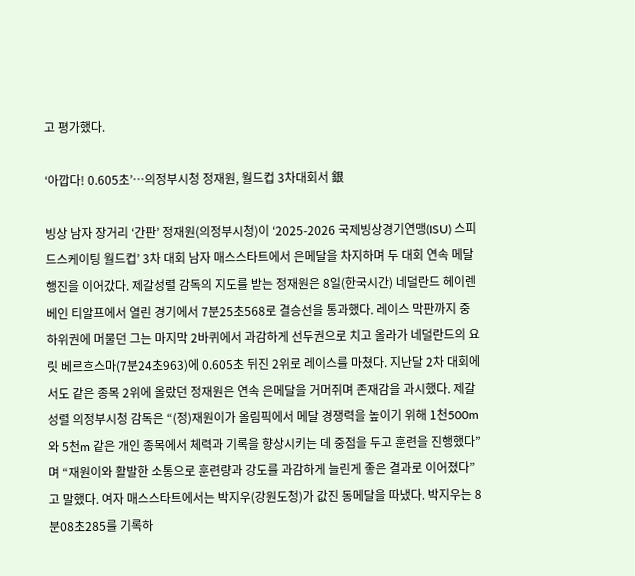고 평가했다.

‘아깝다! 0.605초’…의정부시청 정재원, 월드컵 3차대회서 銀

빙상 남자 장거리 ‘간판’ 정재원(의정부시청)이 ‘2025-2026 국제빙상경기연맹(ISU) 스피드스케이팅 월드컵’ 3차 대회 남자 매스스타트에서 은메달을 차지하며 두 대회 연속 메달 행진을 이어갔다. 제갈성렬 감독의 지도를 받는 정재원은 8일(한국시간) 네덜란드 헤이렌베인 티알프에서 열린 경기에서 7분25초568로 결승선을 통과했다. 레이스 막판까지 중하위권에 머물던 그는 마지막 2바퀴에서 과감하게 선두권으로 치고 올라가 네덜란드의 요릿 베르흐스마(7분24초963)에 0.605초 뒤진 2위로 레이스를 마쳤다. 지난달 2차 대회에서도 같은 종목 2위에 올랐던 정재원은 연속 은메달을 거머쥐며 존재감을 과시했다. 제갈성렬 의정부시청 감독은 “(정)재원이가 올림픽에서 메달 경쟁력을 높이기 위해 1천500m와 5천m 같은 개인 종목에서 체력과 기록을 향상시키는 데 중점을 두고 훈련을 진행했다”며 “재원이와 활발한 소통으로 훈련량과 강도를 과감하게 늘린게 좋은 결과로 이어졌다”고 말했다. 여자 매스스타트에서는 박지우(강원도청)가 값진 동메달을 따냈다. 박지우는 8분08초285를 기록하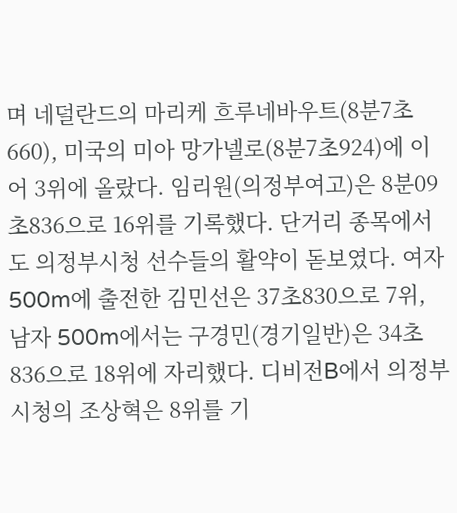며 네덜란드의 마리케 흐루네바우트(8분7초660), 미국의 미아 망가넬로(8분7초924)에 이어 3위에 올랐다. 임리원(의정부여고)은 8분09초836으로 16위를 기록했다. 단거리 종목에서도 의정부시청 선수들의 활약이 돋보였다. 여자 500m에 출전한 김민선은 37초830으로 7위, 남자 500m에서는 구경민(경기일반)은 34초836으로 18위에 자리했다. 디비전B에서 의정부시청의 조상혁은 8위를 기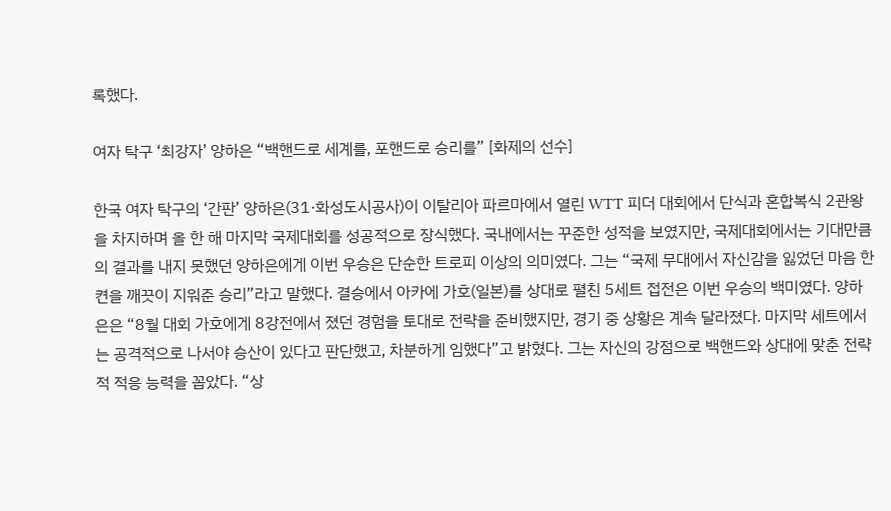록했다.

여자 탁구 ‘최강자’ 양하은 “백핸드로 세계를, 포핸드로 승리를” [화제의 선수]

한국 여자 탁구의 ‘간판’ 양하은(31·화성도시공사)이 이탈리아 파르마에서 열린 WTT 피더 대회에서 단식과 혼합복식 2관왕을 차지하며 올 한 해 마지막 국제대회를 성공적으로 장식했다. 국내에서는 꾸준한 성적을 보였지만, 국제대회에서는 기대만큼의 결과를 내지 못했던 양하은에게 이번 우승은 단순한 트로피 이상의 의미였다. 그는 “국제 무대에서 자신감을 잃었던 마음 한켠을 깨끗이 지워준 승리”라고 말했다. 결승에서 아카에 가호(일본)를 상대로 펼친 5세트 접전은 이번 우승의 백미였다. 양하은은 “8월 대회 가호에게 8강전에서 졌던 경험을 토대로 전략을 준비했지만, 경기 중 상황은 계속 달라졌다. 마지막 세트에서는 공격적으로 나서야 승산이 있다고 판단했고, 차분하게 임했다”고 밝혔다. 그는 자신의 강점으로 백핸드와 상대에 맞춘 전략적 적응 능력을 꼽았다. “상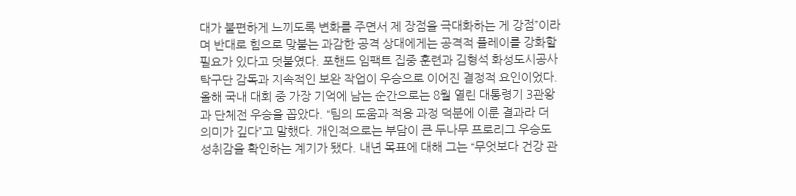대가 불편하게 느끼도록 변화를 주면서 제 장점을 극대화하는 게 강점”이라며 반대로 힘으로 맞붙는 과감한 공격 상대에게는 공격적 플레이를 강화할 필요가 있다고 덧붙였다. 포핸드 임팩트 집중 훈련과 김형석 화성도시공사 탁구단 감독과 지속적인 보완 작업이 우승으로 이어진 결정적 요인이었다. 올해 국내 대회 중 가장 기억에 남는 순간으로는 8월 열린 대통령기 3관왕과 단체전 우승을 꼽았다. “팀의 도움과 적응 과정 덕분에 이룬 결과라 더 의미가 깊다”고 말했다. 개인적으로는 부담이 큰 두나무 프로리그 우승도 성취감을 확인하는 계기가 됐다. 내년 목표에 대해 그는 “무엇보다 건강 관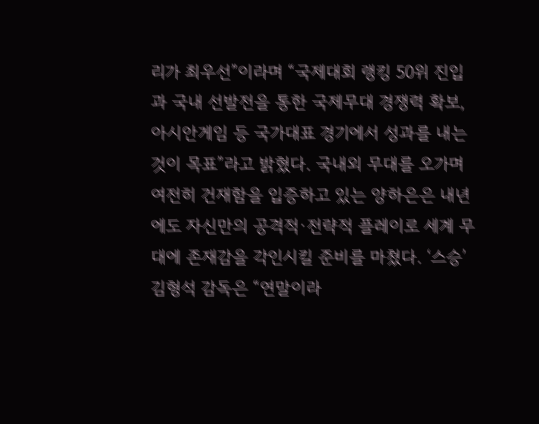리가 최우선”이라며 “국제대회 랭킹 50위 진입과 국내 선발전을 통한 국제무대 경쟁력 확보, 아시안게임 등 국가대표 경기에서 성과를 내는 것이 목표”라고 밝혔다. 국내외 무대를 오가며 여전히 건재함을 입증하고 있는 양하은은 내년에도 자신만의 공격적·전략적 플레이로 세계 무대에 존재감을 각인시킬 준비를 마쳤다. ‘스승’ 김형석 감독은 “연말이라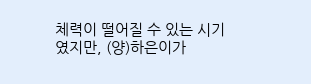체력이 떨어질 수 있는 시기였지만, (양)하은이가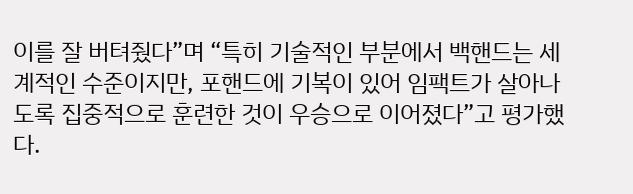이를 잘 버텨줬다”며 “특히 기술적인 부분에서 백핸드는 세계적인 수준이지만, 포핸드에 기복이 있어 임팩트가 살아나도록 집중적으로 훈련한 것이 우승으로 이어졌다”고 평가했다.